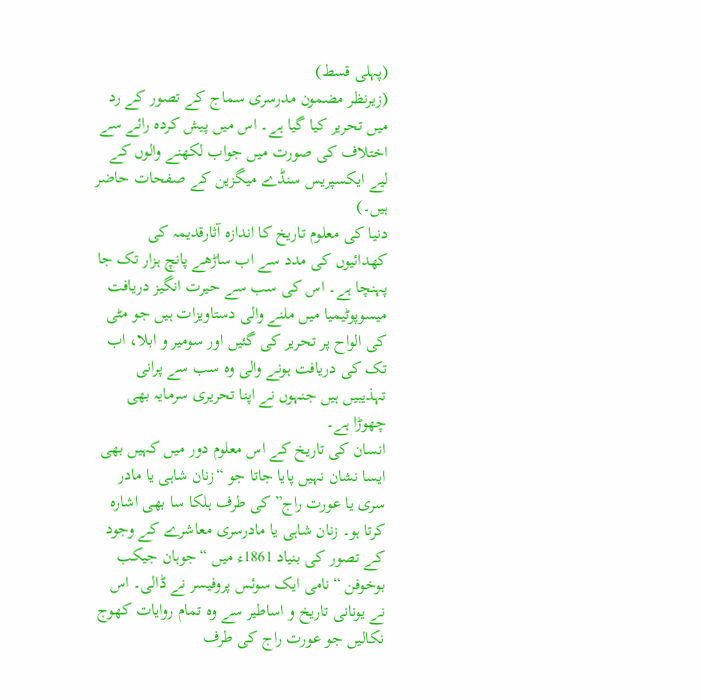(پہلی قسط)
(زیرنظر مضمون مدرسری سماج کے تصور کے رد میں تحریر کیا گیا ہے۔ اس میں پیش کردہ رائے سے اختلاف کی صورت میں جواب لکھنے والوں کے لیے ایکسپریس سنڈے میگزین کے صفحات حاضر ہیں۔)
دنیا کی معلوم تاریخ کا اندازہ آثارقدیمہ کی کھدائیوں کی مدد سے اب ساڑھے پانچ ہزار تک جا پہنچا ہے۔ اس کی سب سے حیرت انگیز دریافت میسوپوٹیمیا میں ملنے والی دستاویزات ہیں جو مٹی کی الواح پر تحریر کی گئیں اور سومیر و ابلا، اب تک کی دریافت ہونے والی وہ سب سے پرانی تہذیبیں ہیں جنہوں نے اپنا تحریری سرمایہ بھی چھوڑا ہے۔
انسان کی تاریخ کے اس معلوم دور میں کہیں بھی ایسا نشان نہیں پایا جاتا جو “زنان شاہی یا مادر سری یا عورت راج” کی طرف ہلکا سا بھی اشارہ کرتا ہو۔ زنان شاہی یا مادرسری معاشرے کے وجود کے تصور کی بنیاد 1861ء میں “جوہان جیکب بوخوفن “نامی ایک سوئس پروفیسر نے ڈالی۔ اس نے یونانی تاریخ و اساطیر سے وہ تمام روایات کھوج نکالیں جو عورت راج کی طرف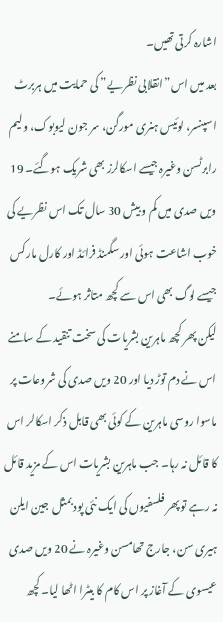اشارہ کرتی تھیں۔
بعد میں اس”انقلابی نظریے” کی حمایت میں ہربرٹ اسپنسر، لوئیس ہنری مورگن، سر جون لیوبوک، ولیم رابرٹسن وغیرہ جیسے اسکالرز بھی شریک ہوگئے۔ 19 ویں صدی میں کم و بیش 30 سال تک اس نظریے کی خوب اشاعت ہوئی اور سگمنڈ فرائڈ اور کارل مارکس جیسے لوگ بھی اس سے کچھ متاثر ہوئے۔
لیکن پھر کچھ ماہرین بشریات کی سخت تنقید کے سامنے اس نے دم توڑ دیا اور 20 ویں صدی کی شروعات پر ماسوا روسی ماہرین کے کوئی بھی قابل ذکر اسکالر اس کا قائل نہ رہا۔ جب ماہرین بشریات اس کے مزید قائل نہ رہے تو پھر فلسفیوں کی ایک نئی پود بمثل جین ایلن ہیری سن، جارج تھامسن وغیرہ نے 20 ویں صدی عیسوی کے آغاز پر اس کام کا بیٹرا اٹھا لیا۔ کچھ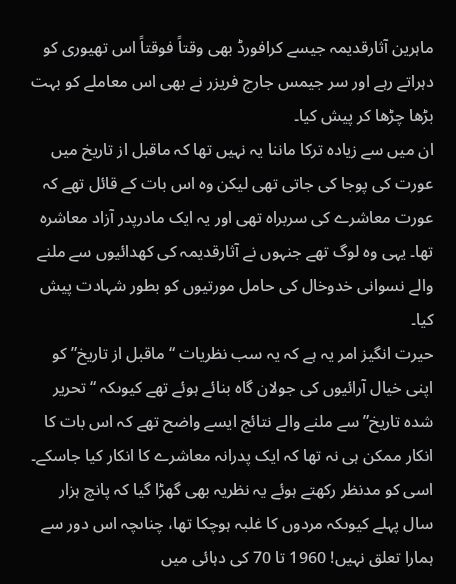ماہرین آثارقدیمہ جیسے کرافورڈ بھی وقتاً فوقتاً اس تھیوری کو دہراتے رہے اور سر جیمس جارج فریزر نے بھی اس معاملے کو بہت بڑھا چڑھا کر پیش کیا۔
ان میں سے زیادہ ترکا ماننا یہ نہیں تھا کہ ماقبل از تاریخ میں عورت کی پوجا کی جاتی تھی لیکن وہ اس بات کے قائل تھے کہ عورت معاشرے کی سربراہ تھی اور یہ ایک مادرپدر آزاد معاشرہ تھا۔ یہی وہ لوگ تھے جنہوں نے آثارقدیمہ کی کھدائیوں سے ملنے والے نسوانی خدوخال کی حامل مورتیوں کو بطور شہادت پیش کیا۔
حیرت انگیز امر یہ ہے کہ یہ سب نظریات “ماقبل از تاریخ” کو اپنی خیال آرائیوں کی جولان گاہ بنائے ہوئے تھے کیوںکہ “تحریر شدہ تاریخ” سے ملنے والے نتائج ایسے واضح تھے کہ اس بات کا انکار ممکن ہی نہ تھا کہ ایک پدرانہ معاشرے کا انکار کیا جاسکے۔
اسی کو مدنظر رکھتے ہوئے یہ نظریہ بھی گھڑا گیا کہ پانچ ہزار سال پہلے کیوںکہ مردوں کا غلبہ ہوچکا تھا، چناںچہ اس دور سے ہمارا تعلق نہیں! 1960 تا 70 کی دہائی میں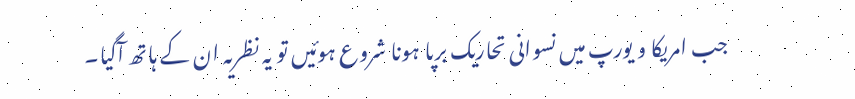جب امریکا و یورپ میں نسوانی تحاریک برپا ہونا شروع ہوئیں تو یہ نظریہ ان کے ہاتھ آگیا۔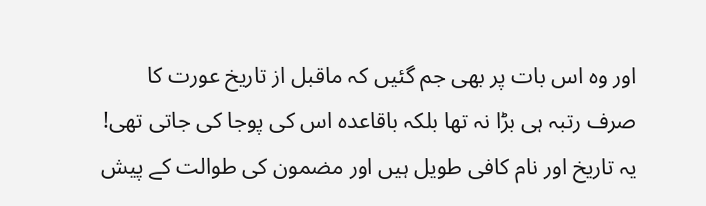اور وہ اس بات پر بھی جم گئیں کہ ماقبل از تاریخ عورت کا صرف رتبہ ہی بڑا نہ تھا بلکہ باقاعدہ اس کی پوجا کی جاتی تھی! یہ تاریخ اور نام کافی طویل ہیں اور مضمون کی طوالت کے پیش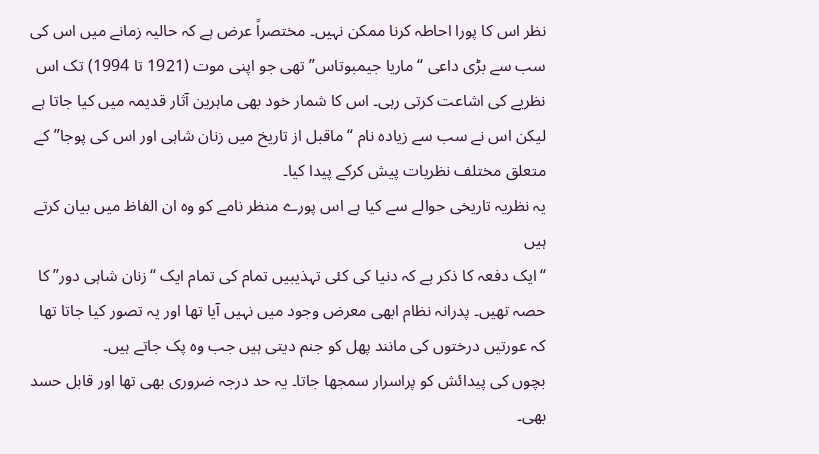نظر اس کا پورا احاطہ کرنا ممکن نہیں۔ مختصراً عرض ہے کہ حالیہ زمانے میں اس کی سب سے بڑی داعی “ماریا جیمبوتاس” تھی جو اپنی موت (1921 تا 1994) تک اس نظریے کی اشاعت کرتی رہی۔ اس کا شمار خود بھی ماہرین آثار قدیمہ میں کیا جاتا ہے لیکن اس نے سب سے زیادہ نام “ماقبل از تاریخ میں زنان شاہی اور اس کی پوجا” کے متعلق مختلف نظریات پیش کرکے پیدا کیا۔
یہ نظریہ تاریخی حوالے سے کیا ہے اس پورے منظر نامے کو وہ ان الفاظ میں بیان کرتے ہیں
“ایک دفعہ کا ذکر ہے کہ دنیا کی کئی تہذیبیں تمام کی تمام ایک “زنان شاہی دور” کا حصہ تھیں۔ پدرانہ نظام ابھی معرض وجود میں نہیں آیا تھا اور یہ تصور کیا جاتا تھا کہ عورتیں درختوں کی مانند پھل کو جنم دیتی ہیں جب وہ پک جاتے ہیں۔
بچوں کی پیدائش کو پراسرار سمجھا جاتا۔ یہ حد درجہ ضروری بھی تھا اور قابل حسد بھی۔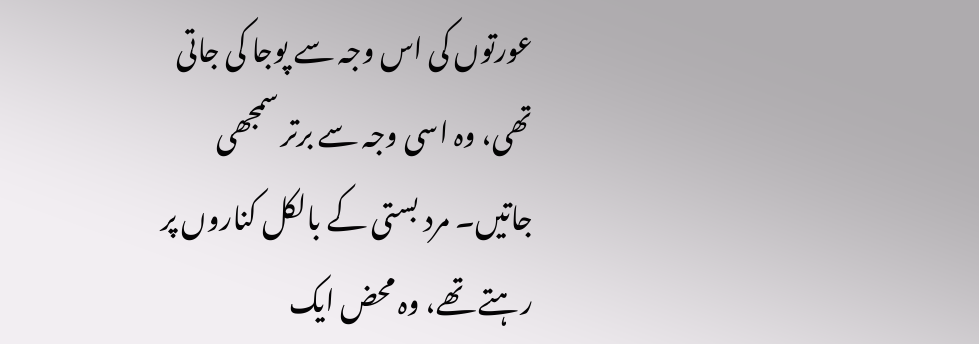عورتوں کی اس وجہ سے پوجا کی جاتی تھی، وہ اسی وجہ سے برتر سمجھی جاتیں۔ مرد بستی کے بالکل کناروں پر رہتے تھے، وہ محض ایک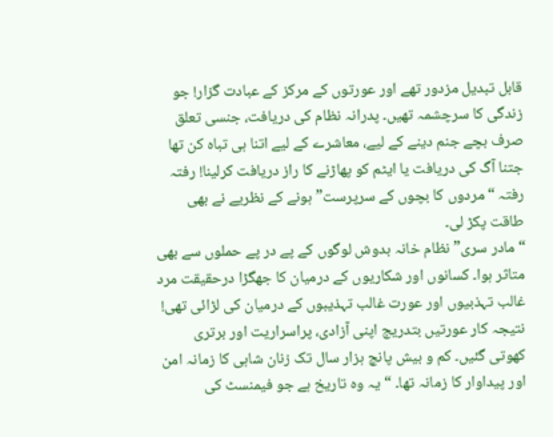قابل تبدیل مزدور تھے اور عورتوں کے مرکز کے عبادت گزار! جو زندگی کا سرچشمہ تھیں۔ پدرانہ نظام کی دریافت، جنسی تعلق صرف بچے جنم دینے کے لیے، معاشرے کے لیے اتنا ہی تباہ کن تھا جتنا آگ کی دریافت یا ایٹم کو پھاڑنے کا راز دریافت کرلینا! رفتہ رفتہ “مردوں کا بچوں کے سرپرست” ہونے کے نظریے نے بھی طاقت پکڑ لی۔
“مادر سری” نظام خانہ بدوش لوگوں کے پے در پے حملوں سے بھی متاثر ہوا۔ کسانوں اور شکاریوں کے درمیان کا جھگڑا درحقیقت مرد غالب تہذبیوں اور عورت غالب تہذیبوں کے درمیان کی لڑائی تھی! نتیجہ کار عورتیں بتدریج اپنی آزادی، پراسراریت اور برتری کھوتی گئیں۔ کم و بیش پانچ ہزار سال تک زنان شاہی کا زمانہ امن اور پیداوار کا زمانہ تھا۔ “یہ وہ تاریخ ہے جو فیمنسٹ کی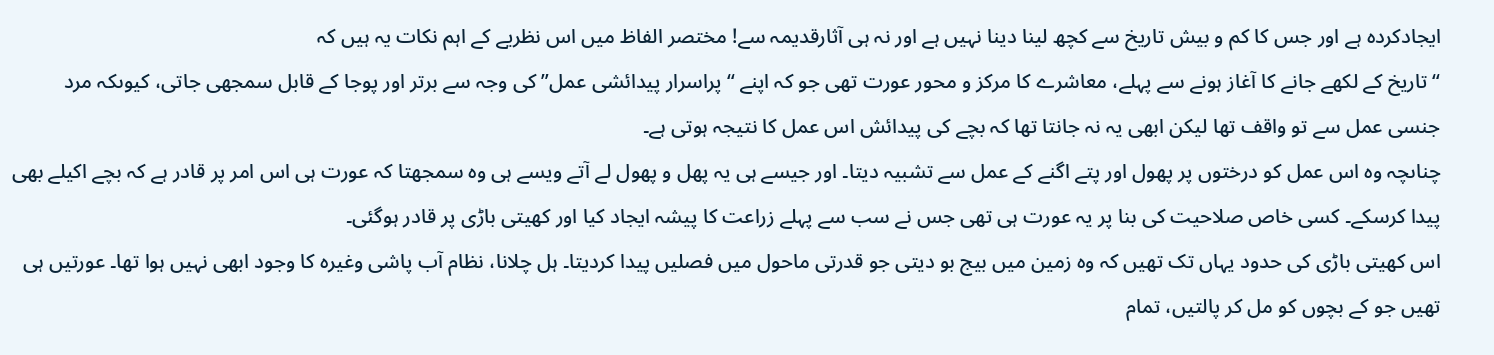ایجادکردہ ہے اور جس کا کم و بیش تاریخ سے کچھ لینا دینا نہیں ہے اور نہ ہی آثارقدیمہ سے! مختصر الفاظ میں اس نظریے کے اہم نکات یہ ہیں کہ
“تاریخ کے لکھے جانے کا آغاز ہونے سے پہلے، معاشرے کا مرکز و محور عورت تھی جو کہ اپنے “پراسرار پیدائشی عمل” کی وجہ سے برتر اور پوجا کے قابل سمجھی جاتی، کیوںکہ مرد جنسی عمل سے تو واقف تھا لیکن ابھی یہ نہ جانتا تھا کہ بچے کی پیدائش اس عمل کا نتیجہ ہوتی ہے۔
چناںچہ وہ اس عمل کو درختوں پر پھول اور پتے اگنے کے عمل سے تشبیہ دیتا۔ اور جیسے ہی یہ پھل و پھول لے آتے ویسے ہی وہ سمجھتا کہ عورت ہی اس امر پر قادر ہے کہ بچے اکیلے بھی پیدا کرسکے۔ کسی خاص صلاحیت کی بنا پر یہ عورت ہی تھی جس نے سب سے پہلے زراعت کا پیشہ ایجاد کیا اور کھیتی باڑی پر قادر ہوگئی۔
اس کھیتی باڑی کی حدود یہاں تک تھیں کہ وہ زمین میں بیج بو دیتی جو قدرتی ماحول میں فصلیں پیدا کردیتا۔ ہل چلانا، نظام آب پاشی وغیرہ کا وجود ابھی نہیں ہوا تھا۔ عورتیں ہی تھیں جو کے بچوں کو مل کر پالتیں، تمام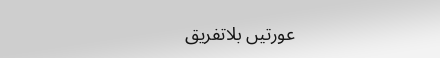عورتیں بلاتفریق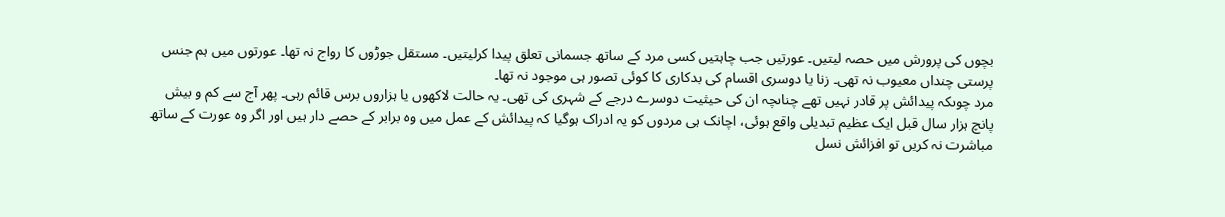بچوں کی پرورش میں حصہ لیتیں۔ عورتیں جب چاہتیں کسی مرد کے ساتھ جسمانی تعلق پیدا کرلیتیں۔ مستقل جوڑوں کا رواج نہ تھا۔ عورتوں میں ہم جنس پرستی چنداں معیوب نہ تھی۔ زنا یا دوسری اقسام کی بدکاری کا کوئی تصور ہی موجود نہ تھا۔
مرد چوںکہ پیدائش پر قادر نہیں تھے چناںچہ ان کی حیثیت دوسرے درجے کے شہری کی تھی۔ یہ حالت لاکھوں یا ہزاروں برس قائم رہی۔ پھر آج سے کم و بیش پانچ ہزار سال قبل ایک عظیم تبدیلی واقع ہوئی، اچانک ہی مردوں کو یہ ادراک ہوگیا کہ پیدائش کے عمل میں وہ برابر کے حصے دار ہیں اور اگر وہ عورت کے ساتھ مباشرت نہ کریں تو افزائش نسل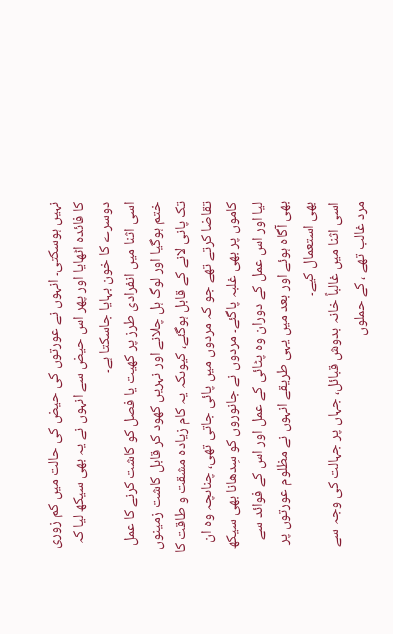نہیں ہوسکتی۔ انہوں نے عورتوں کی حیض کی حالت میں کم زوری کا فائدہ اٹھایا اور پھر اس حیض سے انہوں نے یہ بھی سیکھ لیا کہ دوسرے کا خون بہایا جاسکتا ہے۔
اسی اثنا میں انفرادی طرز پر کھیت یا فصل کو کاشت کرنے کا عمل ختم ہوگیا اور لوگ ہل چلانے اور نہریں کھود کر قابل کاشت زمینوں تک پانی لانے کے قابل ہوگئے، کیوںکہ یہ کام زیادہ مشقت و طاقت کا تقاضا کرتے تھے جو کہ مردوں میں پائی جاتی تھی، چناںچہ وہ ان کاموں پر بھی غلبہ پاگئے۔ مردوں نے جانوروں کو سِدھانا بھی سیکھ لیا اور اس عمل کے دوران وہ پٹائی کے عمل اور اس کے فوائد سے بھی آگاہ ہوئے اور بعد میں یہی طریقے انہوں نے مظلوم عورتوں پر بھی استعمال کیے۔
اسی اثنا میں غالباً خانہ بدوش قبائل، جہاں پر جہالت کی وجہ سے مرد غالب تھے ، کے حملوں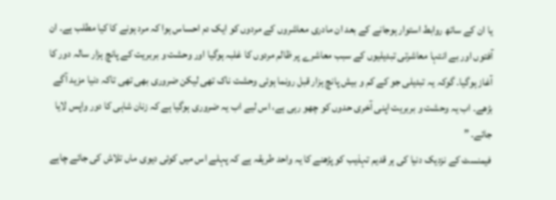یا ان کے ساتھ روابط استوار ہوجانے کے بعد ان مادری معاشروں کے مردوں کو ایک دم احساس ہوا کہ مرد ہونے کا کیا مطلب ہے۔ ان آفتوں اور بے انتہا معاشرتی تبدیلیوں کے سبب معاشرے پر ظالم مردوں کا غلبہ ہوگیا اور وحشت و بربریت کے پانچ ہزار سالہ دور کا آغاز ہوگیا۔ گوکہ یہ تبدیلی جو کے کم و بیش پانچ ہزار قبل رونما ہوئی وحشت ناک تھی لیکن ضروری بھی تھی تاکہ دنیا مزید آگے بڑھے۔ اب یہ وحشت و بربریت اپنی آخری حدوں کو چھو رہی ہے، اس لیے اب یہ ضروری ہوگیا ہے کہ زنان شاہی کا دور واپس لایا جائے۔ ”
فیمنسٹ کے نزدیک دنیا کی ہر قدیم تہذیب کو پڑھنے کا یہ واحد طریقہ ہے کہ پہلے اس میں کوئی دیوی ماں تلاش کی جائے چاہے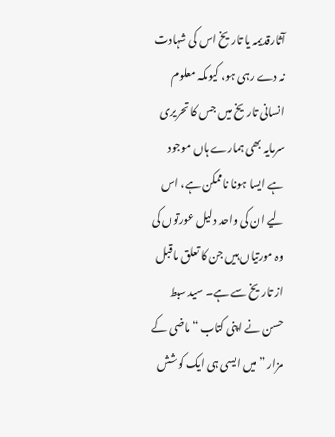آثارقدیمہ یا تاریخ اس کی شہادت نہ دے رہی ہو، کیوںکہ معلوم انسانی تاریخ میں جس کا تحریری سرمایہ بھی ہمارے ہاں موجود ہے ایسا ہونا ناممکن ہے، اس لیے ان کی واحد دلیل عورتوں کی وہ مورتیاں ہیں جن کا تعلق ماقبل از تاریخ سے ہے۔ سید سبط حسن نے اپنی کتاب “ماضی کے مزار ” میں ایسی ہی ایک کوشش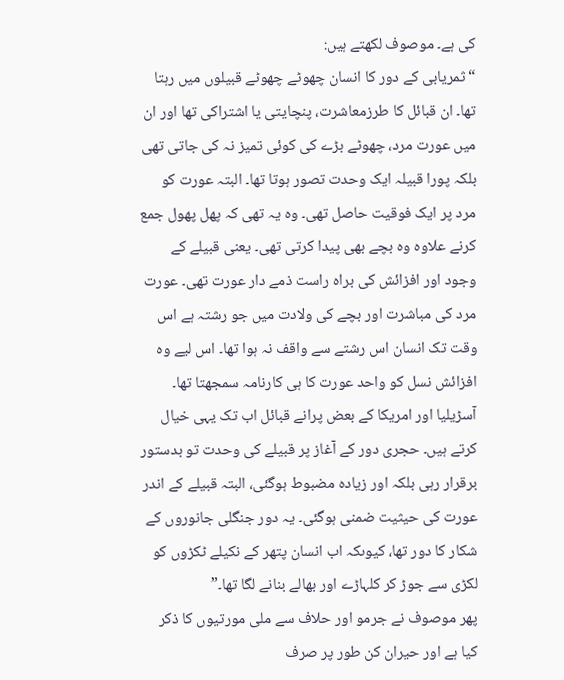کی ہے۔ موصوف لکھتے ہیں:
“ثمریابی کے دور کا انسان چھوٹے چھوٹے قبیلوں میں رہتا تھا۔ ان قبائل کا طرزمعاشرت، پنچایتی یا اشتراکی تھا اور ان میں عورت مرد، چھوٹے بڑے کی کوئی تمیز نہ کی جاتی تھی بلکہ پورا قبیلہ ایک وحدت تصور ہوتا تھا۔ البتہ عورت کو مرد پر ایک فوقیت حاصل تھی۔ وہ یہ تھی کہ پھل پھول جمع کرنے علاوہ وہ بچے بھی پیدا کرتی تھی۔ یعنی قبیلے کے وجود اور افزائش کی براہ راست ذمے دار عورت تھی۔ عورت مرد کی مباشرت اور بچے کی ولادت میں جو رشتہ ہے اس وقت تک انسان اس رشتے سے واقف نہ ہوا تھا۔ اس لیے وہ افزائش نسل کو واحد عورت کا ہی کارنامہ سمجھتا تھا۔
آسڑیلیا اور امریکا کے بعض پرانے قبائل اب تک یہی خیال کرتے ہیں۔ حجری دور کے آغاز پر قبیلے کی وحدت تو بدستور برقرار رہی بلکہ اور زیادہ مضبوط ہوگئی، البتہ قبیلے کے اندر عورت کی حیثیت ضمنی ہوگئی۔ یہ دور جنگلی جانوروں کے شکار کا دور تھا، کیوںکہ اب انسان پتھر کے نکیلے ٹکڑوں کو لکڑی سے جوڑ کر کلہاڑے اور بھالے بنانے لگا تھا۔”
پھر موصوف نے جرمو اور حلاف سے ملی مورتیوں کا ذکر کیا ہے اور حیران کن طور پر صرف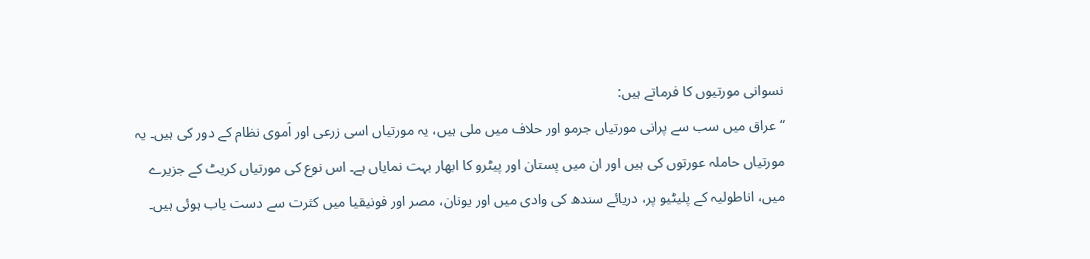نسوانی مورتیوں کا فرماتے ہیں:
“عراق میں سب سے پرانی مورتیاں جرمو اور حلاف میں ملی ہیں، یہ مورتیاں اسی زرعی اور اَموی نظام کے دور کی ہیں۔ یہ مورتیاں حاملہ عورتوں کی ہیں اور ان میں پستان اور پیٹرو کا ابھار بہت نمایاں ہے۔ اس نوع کی مورتیاں کریٹ کے جزیرے میں، اناطولیہ کے پلیٹیو پر، دریائے سندھ کی وادی میں اور یونان، مصر اور فونیقیا میں کثرت سے دست یاب ہوئی ہیں۔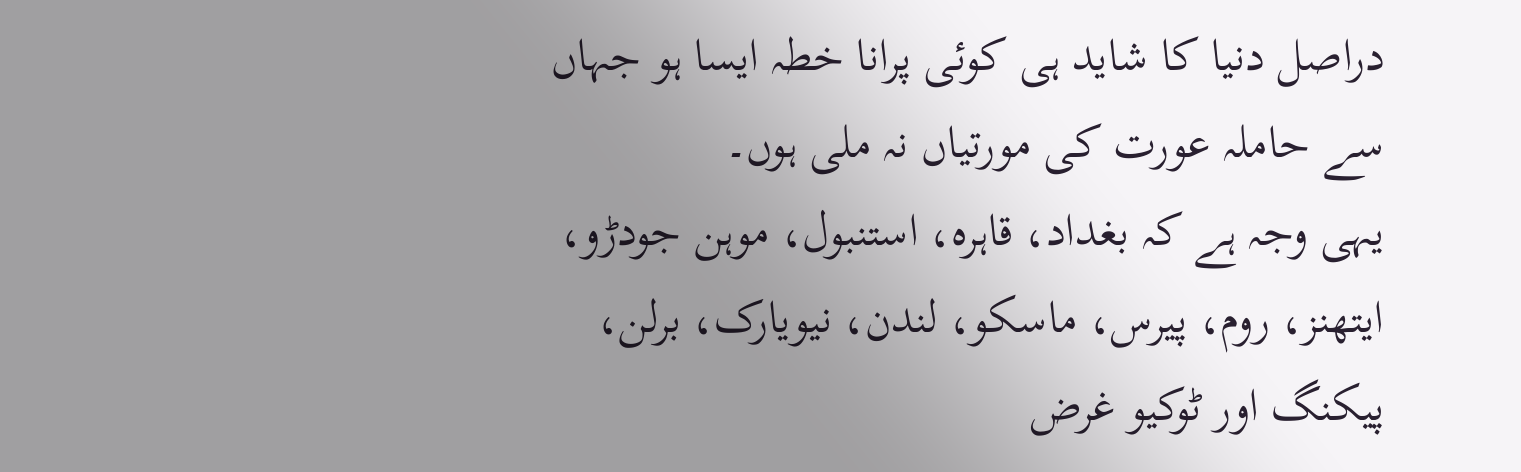دراصل دنیا کا شاید ہی کوئی پرانا خطہ ایسا ہو جہاں سے حاملہ عورت کی مورتیاں نہ ملی ہوں۔
یہی وجہ ہے کہ بغداد، قاہرہ، استنبول، موہن جودڑو، ایتھنز، روم، پیرس، ماسکو، لندن، نیویارک، برلن، پیکنگ اور ٹوکیو غرض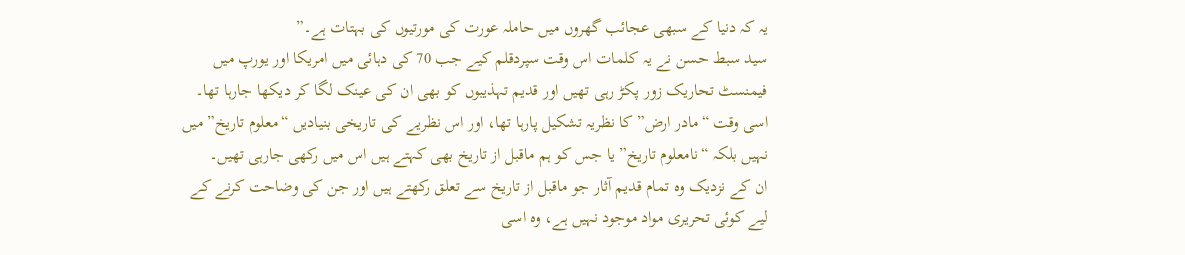یہ کہ دنیا کے سبھی عجائب گھروں میں حاملہ عورت کی مورتیوں کی بہتات ہے۔”
سید سبط حسن نے یہ کلمات اس وقت سپردقلم کیے جب 70 کی دہائی میں امریکا اور یورپ میں فیمنسٹ تحاریک زور پکڑ رہی تھیں اور قدیم تہذیبوں کو بھی ان کی عینک لگا کر دیکھا جارہا تھا۔ اسی وقت “مادر ارض” کا نظریہ تشکیل پارہا تھا، اور اس نظریے کی تاریخی بنیادیں “معلوم تاریخ” میں نہیں بلکہ “نامعلوم تاریخ” یا جس کو ہم ماقبل از تاریخ بھی کہتے ہیں اس میں رکھی جارہی تھیں۔
ان کے نزدیک وہ تمام قدیم آثار جو ماقبل از تاریخ سے تعلق رکھتے ہیں اور جن کی وضاحت کرنے کے لیے کوئی تحریری مواد موجود نہیں ہے، وہ اسی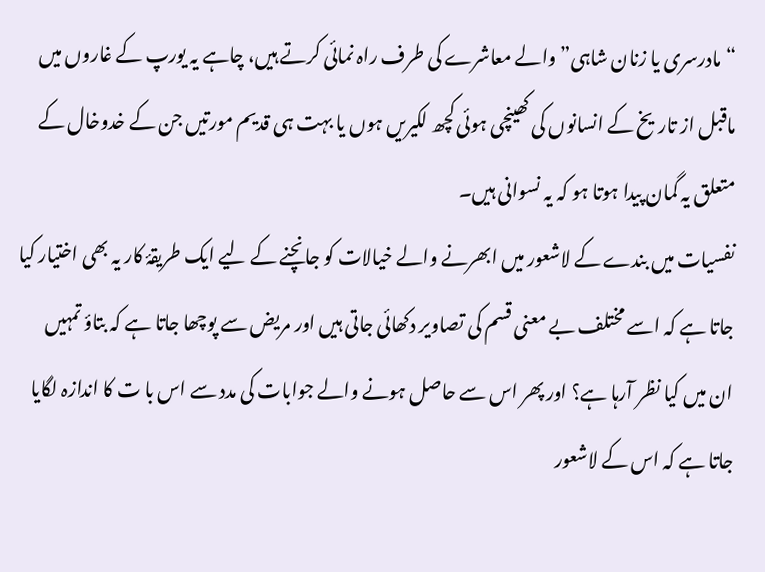“مادرسری یا زنان شاہی” والے معاشرے کی طرف راہ نمائی کرتے ہیں، چاہے یہ یورپ کے غاروں میں ماقبل از تاریخ کے انسانوں کی کھینچی ہوئی کچھ لکیریں ہوں یا بہت ہی قدیم مورتیں جن کے خدوخال کے متعلق یہ گمان پیدا ہوتا ہو کہ یہ نسوانی ہیں۔
نفسیات میں بندے کے لاشعور میں ابھرنے والے خیالات کو جانچنے کے لیے ایک طریقۂ کار یہ بھی اختیار کیا جاتا ہے کہ اسے مختلف بے معنی قسم کی تصاویر دکھائی جاتی ہیں اور مریض سے پوچھا جاتا ہے کہ بتاؤ تمہیں ان میں کیا نظر آرہا ہے؟ اور پھر اس سے حاصل ہونے والے جوابات کی مدد سے اس با ت کا اندازہ لگایا جاتا ہے کہ اس کے لاشعور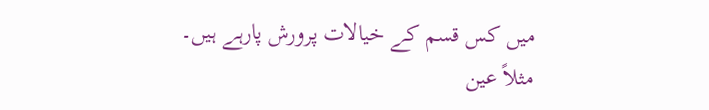میں کس قسم کے خیالات پرورش پارہے ہیں۔
مثلاً عین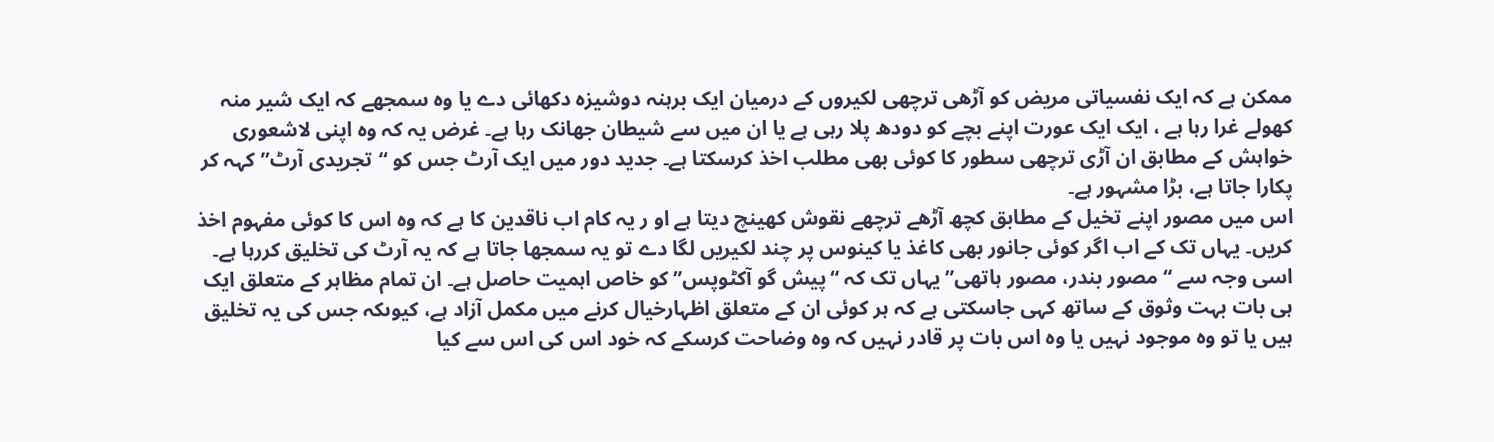ممکن ہے کہ ایک نفسیاتی مریض کو آڑھی ترچھی لکیروں کے درمیان ایک برہنہ دوشیزہ دکھائی دے یا وہ سمجھے کہ ایک شیر منہ کھولے غرا رہا ہے ، ایک ایک عورت اپنے بچے کو دودھ پلا رہی ہے یا ان میں سے شیطان جھانک رہا ہے۔ غرض یہ کہ وہ اپنی لاشعوری خواہش کے مطابق ان آڑی ترچھی سطور کا کوئی بھی مطلب اخذ کرسکتا ہے۔ جدید دور میں ایک آرٹ جس کو “تجریدی آرٹ” کہہ کر پکارا جاتا ہے، بڑا مشہور ہے۔
اس میں مصور اپنے تخیل کے مطابق کچھ آڑھے ترچھے نقوش کھینچ دیتا ہے او ر یہ کام اب ناقدین کا ہے کہ وہ اس کا کوئی مفہوم اخذ کریں۔ یہاں تک کے اب اگر کوئی جانور بھی کاغذ یا کینوس پر چند لکیریں لگا دے تو یہ سمجھا جاتا ہے کہ یہ آرٹ کی تخلیق کررہا ہے۔ اسی وجہ سے “مصور بندر، مصور ہاتھی”یہاں تک کہ “پیش گو آکٹوپس” کو خاص اہمیت حاصل ہے۔ ان تمام مظاہر کے متعلق ایک ہی بات بہت وثوق کے ساتھ کہی جاسکتی ہے کہ ہر کوئی ان کے متعلق اظہارخیال کرنے میں مکمل آزاد ہے، کیوںکہ جس کی یہ تخلیق ہیں یا تو وہ موجود نہیں یا وہ اس بات پر قادر نہیں کہ وہ وضاحت کرسکے کہ خود اس کی اس سے کیا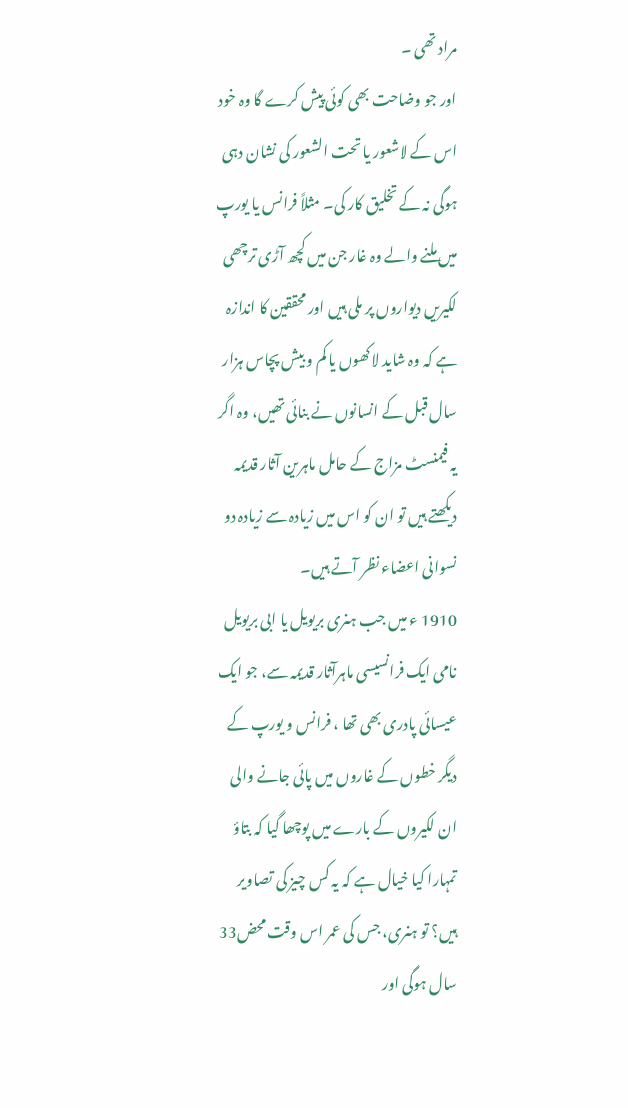مراد تھی ۔
اور جو وضاحت بھی کوئی پیش کرے گا وہ خود اس کے لاشعور یا تحت الشعور کی نشان دہی ہوگی نہ کے تخلیق کار کی۔ مثلاً فرانس یا یورپ میں ملنے والے وہ غار جن میں کچھ آڑی ترچھی لکیریں دیواروں پر ملی ہیں اور محققین کا اندازہ ہے کہ وہ شاید لاکھوں یا کم و بیش پچاس ہزار سال قبل کے انسانوں نے بنائی تھیں، وہ اگر یہ فیمنسٹ مزاج کے حامل ماہرین آثار قدیمہ دیکھتے ہیں تو ان کو اس میں زیادہ سے زیادہ دو نسوانی اعضاء نظر آتے ہیں۔
1910 ء میں جب ہنری بریویل یا ابی بریویل نامی ایک فرانسیسی ماہرآثار قدیمہ سے، جو ایک عیسائی پادری بھی تھا ، فرانس و یورپ کے دیگر خطوں کے غاروں میں پائی جانے والی ان لکیروں کے بارے میں پوچھا گیا کہ بتاؤ تمہارا کیا خیال ہے کہ یہ کس چیز کی تصاویر ہیں؟ تو ہنری، جس کی عمر اس وقت محض33 سال ہوگی اور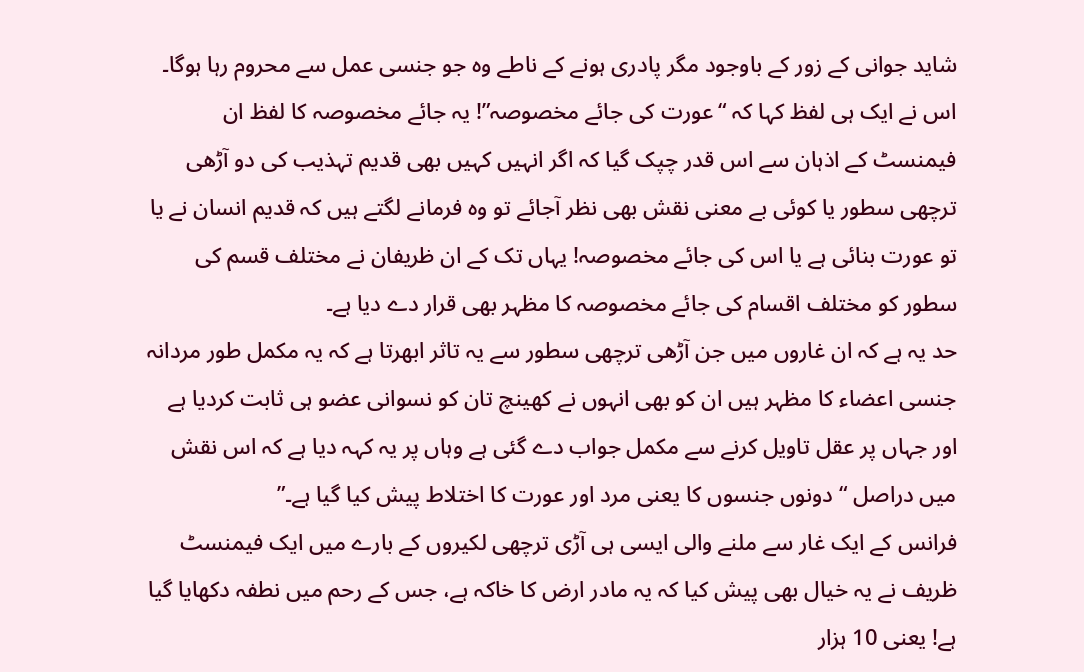شاید جوانی کے زور کے باوجود مگر پادری ہونے کے ناطے وہ جو جنسی عمل سے محروم رہا ہوگا۔
اس نے ایک ہی لفظ کہا کہ “عورت کی جائے مخصوصہ”! یہ جائے مخصوصہ کا لفظ ان فیمنسٹ کے اذہان سے اس قدر چپک گیا کہ اگر انہیں کہیں بھی قدیم تہذیب کی دو آڑھی ترچھی سطور یا کوئی بے معنی نقش بھی نظر آجائے تو وہ فرمانے لگتے ہیں کہ قدیم انسان نے یا تو عورت بنائی ہے یا اس کی جائے مخصوصہ! یہاں تک کے ان ظریفان نے مختلف قسم کی سطور کو مختلف اقسام کی جائے مخصوصہ کا مظہر بھی قرار دے دیا ہے۔
حد یہ ہے کہ ان غاروں میں جن آڑھی ترچھی سطور سے یہ تاثر ابھرتا ہے کہ یہ مکمل طور مردانہ جنسی اعضاء کا مظہر ہیں ان کو بھی انہوں نے کھینچ تان کو نسوانی عضو ہی ثابت کردیا ہے اور جہاں پر عقل تاویل کرنے سے مکمل جواب دے گئی ہے وہاں پر یہ کہہ دیا ہے کہ اس نقش میں دراصل “دونوں جنسوں کا یعنی مرد اور عورت کا اختلاط پیش کیا گیا ہے۔”
فرانس کے ایک غار سے ملنے والی ایسی ہی آڑی ترچھی لکیروں کے بارے میں ایک فیمنسٹ ظریف نے یہ خیال بھی پیش کیا کہ یہ مادر ارض کا خاکہ ہے، جس کے رحم میں نطفہ دکھایا گیا ہے! یعنی 10 ہزار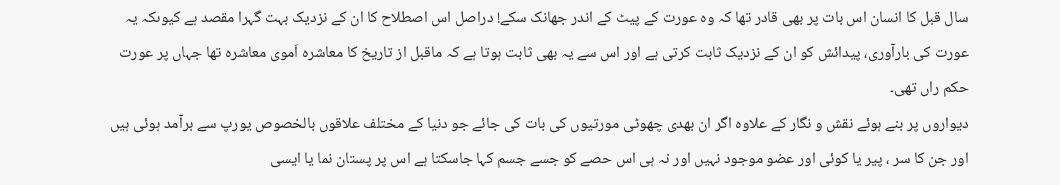سال قبل کا انسان اس بات پر بھی قادر تھا کہ وہ عورت کے پیٹ کے اندر جھانک سکے! دراصل اس اصطلاح کا ان کے نزدیک بہت گہرا مقصد ہے کیوںکہ یہ عورت کی بارآوری، پیدائش کو ان کے نزدیک ثابت کرتی ہے اور اس سے یہ بھی ثابت ہوتا ہے کہ ماقبل از تاریخ کا معاشرہ اَموی معاشرہ تھا جہاں پر عورت حکم راں تھی۔
دیواروں پر بنے ہوئے نقش و نگار کے علاوہ اگر ان بھدی چھوٹی مورتیوں کی بات کی جائے جو دنیا کے مختلف علاقوں بالخصوص یورپ سے برآمد ہوئی ہیں اور جن کا سر ، پیر یا کوئی اور عضو موجود نہیں اور نہ ہی اس حصے کو جسے جسم کہا جاسکتا ہے اس پر پستان نما یا ایسی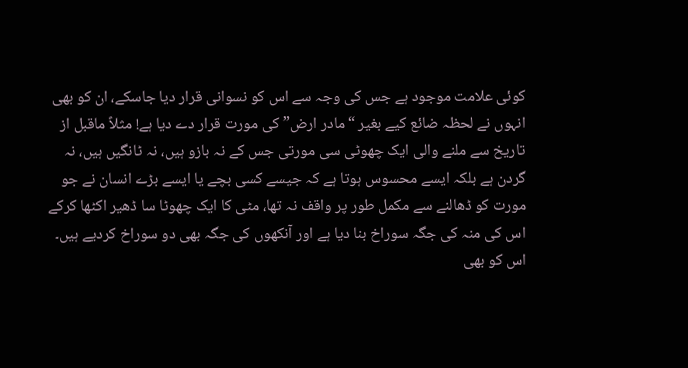کوئی علامت موجود ہے جس کی وجہ سے اس کو نسوانی قرار دیا جاسکے، ان کو بھی انہوں نے لحظہ ضائع کیے بغیر “مادر ارض” کی مورت قرار دے دیا ہے! مثلاً ماقبل از تاریخ سے ملنے والی ایک چھوٹی سی مورتی جس کے نہ بازو ہیں، نہ ٹانگیں ہیں، نہ گردن ہے بلکہ ایسے محسوس ہوتا ہے کہ جیسے کسی بچے یا ایسے بڑے انسان نے جو مورت کو ڈھالنے سے مکمل طور پر واقف نہ تھا، مٹی کا ایک چھوٹا سا ڈھیر اکٹھا کرکے اس کی منہ کی جگہ سوراخ بنا دیا ہے اور آنکھوں کی جگہ بھی دو سوراخ کردیے ہیں۔
اس کو بھی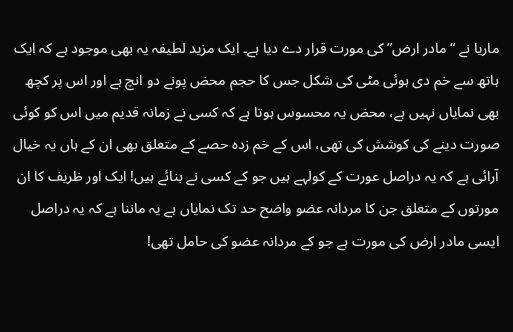ماریا نے “مادر ارض” کی مورت قرار دے دیا ہے۔ ایک مزید لطیفہ یہ بھی موجود ہے کہ ایک ہاتھ سے خم دی ہوئی مٹی کی شکل جس کا حجم محض پونے دو انچ ہے اور اس پر کچھ بھی نمایاں نہیں ہے، محض یہ محسوس ہوتا ہے کہ کسی نے زمانہ قدیم میں اس کو کوئی صورت دینے کی کوشش کی تھی، اس کے خم زدہ حصے کے متعلق بھی ان کے ہاں یہ خیال آرائی ہے کہ یہ دراصل عورت کے کولہے ہیں جو کے کسی نے بنائے ہیں! ایک اور ظریف کا ان مورتوں کے متعلق جن کا مردانہ عضو واضح حد تک نمایاں ہے یہ ماننا ہے کہ یہ دراصل ایسی مادر ارض کی مورت ہے جو کے مردانہ عضو کی حامل تھی!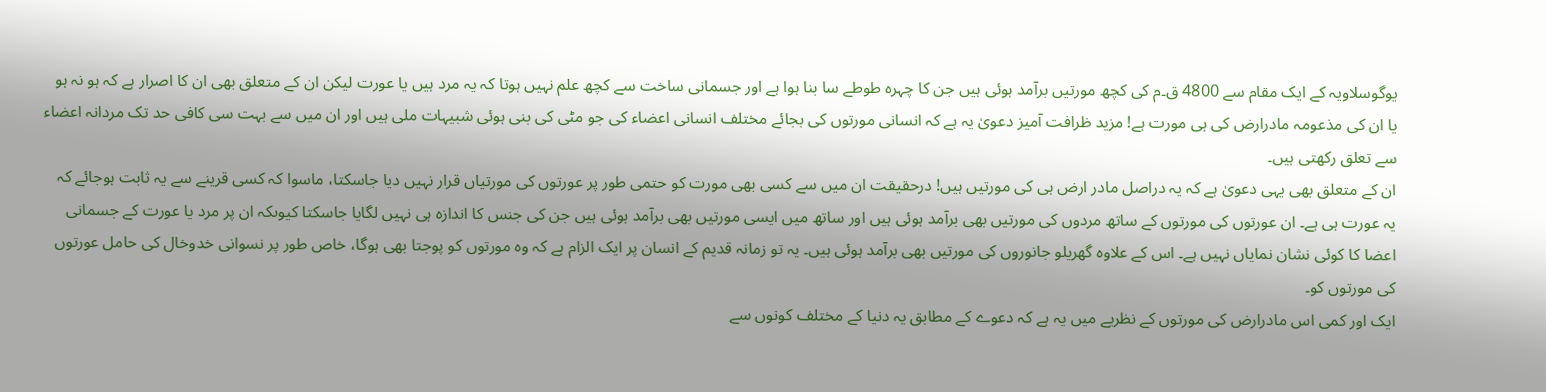یوگوسلاویہ کے ایک مقام سے 4800 ق۔م کی کچھ مورتیں برآمد ہوئی ہیں جن کا چہرہ طوطے سا بنا ہوا ہے اور جسمانی ساخت سے کچھ علم نہیں ہوتا کہ یہ مرد ہیں یا عورت لیکن ان کے متعلق بھی ان کا اصرار ہے کہ ہو نہ ہو یا ان کی مذعومہ مادرارض کی ہی مورت ہے! مزید ظرافت آمیز دعویٰ یہ ہے کہ انسانی مورتوں کی بجائے مختلف انسانی اعضاء کی جو مٹی کی بنی ہوئی شبیہات ملی ہیں اور ان میں سے بہت سی کافی حد تک مردانہ اعضاء سے تعلق رکھتی ہیں۔
ان کے متعلق بھی یہی دعویٰ ہے کہ یہ دراصل مادر ارض ہی کی مورتیں ہیں! درحقیقت ان میں سے کسی بھی مورت کو حتمی طور پر عورتوں کی مورتیاں قرار نہیں دیا جاسکتا، ماسوا کہ کسی قرینے سے یہ ثابت ہوجائے کہ یہ عورت ہی ہے۔ ان عورتوں کی مورتوں کے ساتھ مردوں کی مورتیں بھی برآمد ہوئی ہیں اور ساتھ میں ایسی مورتیں بھی برآمد ہوئی ہیں جن کی جنس کا اندازہ ہی نہیں لگایا جاسکتا کیوںکہ ان پر مرد یا عورت کے جسمانی اعضا کا کوئی نشان نمایاں نہیں ہے۔ اس کے علاوہ گھریلو جانوروں کی مورتیں بھی برآمد ہوئی ہیں۔ یہ تو زمانہ قدیم کے انسان پر ایک الزام ہے کہ وہ مورتوں کو پوجتا بھی ہوگا، خاص طور پر نسوانی خدوخال کی حامل عورتوں کی مورتوں کو۔
ایک اور کمی اس مادرارض کی مورتوں کے نظریے میں یہ ہے کہ دعوے کے مطابق یہ دنیا کے مختلف کونوں سے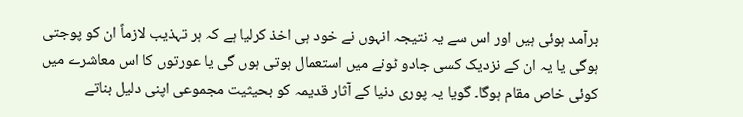برآمد ہوئی ہیں اور اس سے یہ نتیجہ انہوں نے خود ہی اخذ کرلیا ہے کہ ہر تہذیب لازماً ان کو پوجتی ہوگی یا یہ ان کے نزدیک کسی جادو ٹونے میں استعمال ہوتی ہوں گی یا عورتوں کا اس معاشرے میں کوئی خاص مقام ہوگا۔ گویا یہ پوری دنیا کے آثار قدیمہ کو بحیثیت مجموعی اپنی دلیل بناتے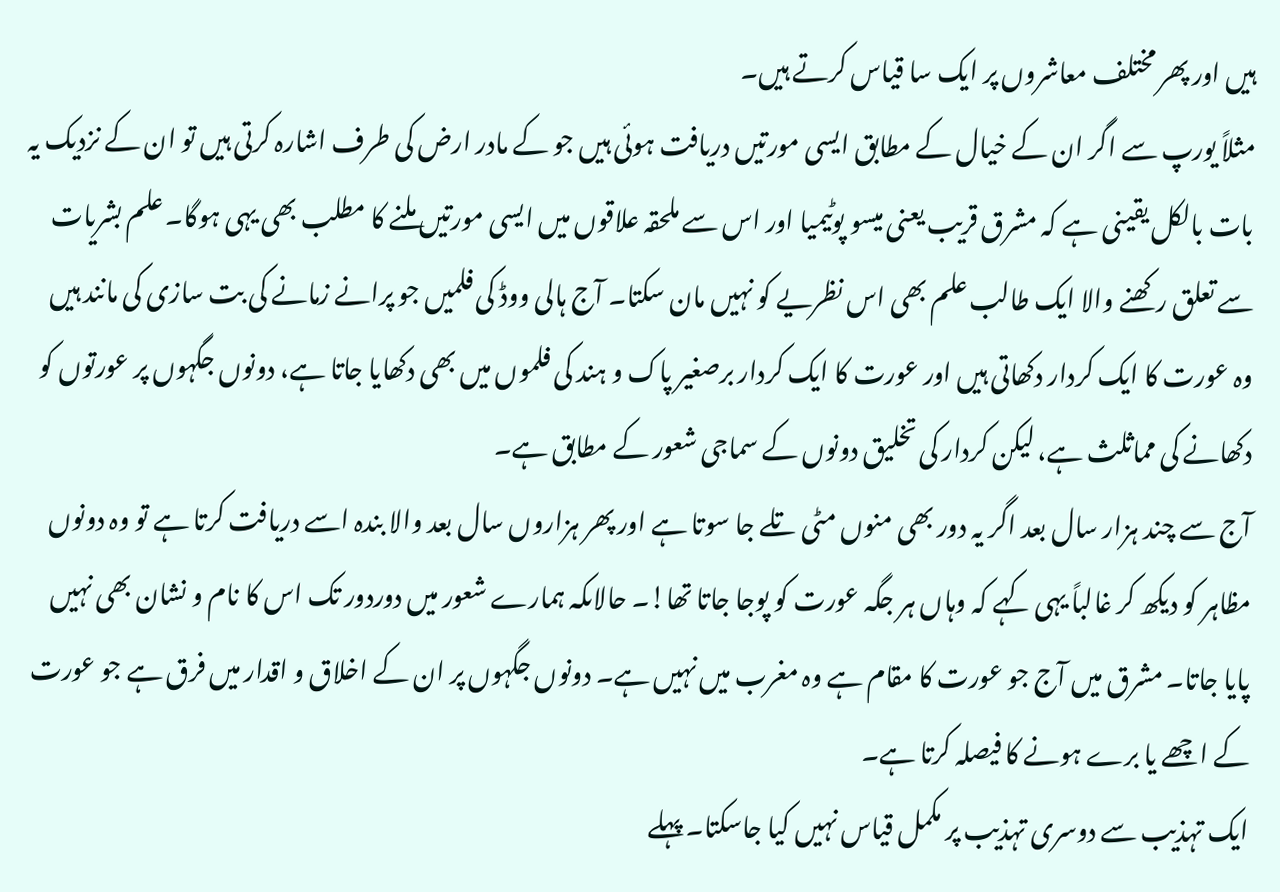ہیں اور پھر مختلف معاشروں پر ایک سا قیاس کرتے ہیں۔
مثلاً یورپ سے اگر ان کے خیال کے مطابق ایسی مورتیں دریافت ہوئی ہیں جو کے مادر ارض کی طرف اشارہ کرتی ہیں تو ان کے نزدیک یہ بات بالکل یقینی ہے کہ مشرق قریب یعنی میسو پوٹیمیا اور اس سے ملحقہ علاقوں میں ایسی مورتیں ملنے کا مطلب بھی یہی ہوگا۔ علم بشریات سے تعلق رکھنے والا ایک طالب علم بھی اس نظریے کو نہیں مان سکتا۔ آج ہالی ووڈ کی فلمیں جو پرانے زمانے کی بت سازی کی مانند ہیں وہ عورت کا ایک کردار دکھاتی ہیں اور عورت کا ایک کردار برصغیر پاک و ہند کی فلموں میں بھی دکھایا جاتا ہے، دونوں جگہوں پر عورتوں کو دکھانے کی مماثلث ہے، لیکن کردار کی تخلیق دونوں کے سماجی شعور کے مطابق ہے۔
آج سے چند ہزار سال بعد اگر یہ دور بھی منوں مٹی تلے جا سوتا ہے اور پھر ہزاروں سال بعد والا بندہ اسے دریافت کرتا ہے تو وہ دونوں مظاہر کو دیکھ کر غالباً یہی کہے کہ وہاں ہر جگہ عورت کو پوجا جاتا تھا!۔ حالاںکہ ہمارے شعور میں دوردور تک اس کا نام و نشان بھی نہیں پایا جاتا۔ مشرق میں آج جو عورت کا مقام ہے وہ مغرب میں نہیں ہے۔ دونوں جگہوں پر ان کے اخلاق و اقدار میں فرق ہے جو عورت کے اچھے یا برے ہونے کا فیصلہ کرتا ہے۔
ایک تہذیب سے دوسری تہذیب پر مکمل قیاس نہیں کیا جاسکتا۔ پہلے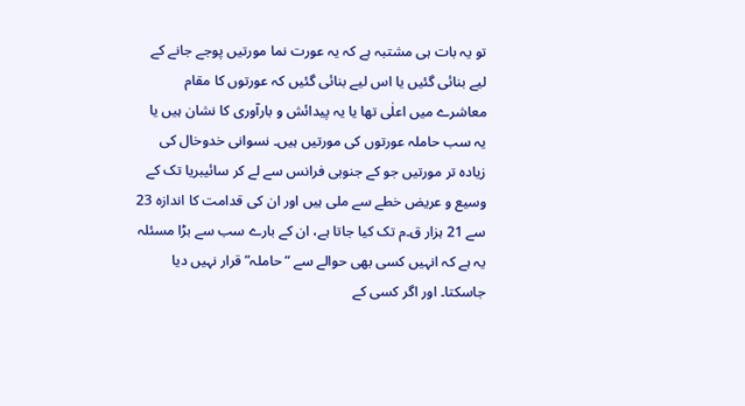تو یہ بات ہی مشتبہ ہے کہ یہ عورت نما مورتیں پوجے جانے کے لیے بنائی گئیں یا اس لیے بنائی گئیں کہ عورتوں کا مقام معاشرے میں اعلٰی تھا یا یہ پیدائش و بارآوری کا نشان ہیں یا یہ سب حاملہ عورتوں کی مورتیں ہیں۔ نسوانی خدوخال کی زیادہ تر مورتیں جو کے جنوبی فرانس سے لے کر سائیبریا تک کے وسیع و عریض خطے سے ملی ہیں اور ان کی قدامت کا اندازہ 23 سے 21 ہزار ق۔م تک کیا جاتا ہے، ان کے بارے سب سے بڑا مسئلہ یہ ہے کہ انہیں کسی بھی حوالے سے “حاملہ” قرار نہیں دیا جاسکتا۔ اور اگر کسی کے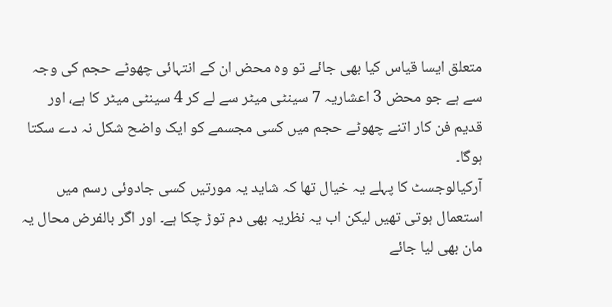متعلق ایسا قیاس کیا بھی جائے تو وہ محض ان کے انتہائی چھوٹے حجم کی وجہ سے ہے جو محض 3 اعشاریہ 7 سینٹی میٹر سے لے کر 4 سینٹی میٹر کا ہے، اور قدیم فن کار اتنے چھوٹے حجم میں کسی مجسمے کو ایک واضح شکل نہ دے سکتا ہوگا۔
آرکیالوجسٹ کا پہلے یہ خیال تھا کہ شاید یہ مورتیں کسی جادوئی رسم میں استعمال ہوتی تھیں لیکن اب یہ نظریہ بھی دم توڑ چکا ہے۔ اور اگر بالفرض محال یہ مان بھی لیا جائے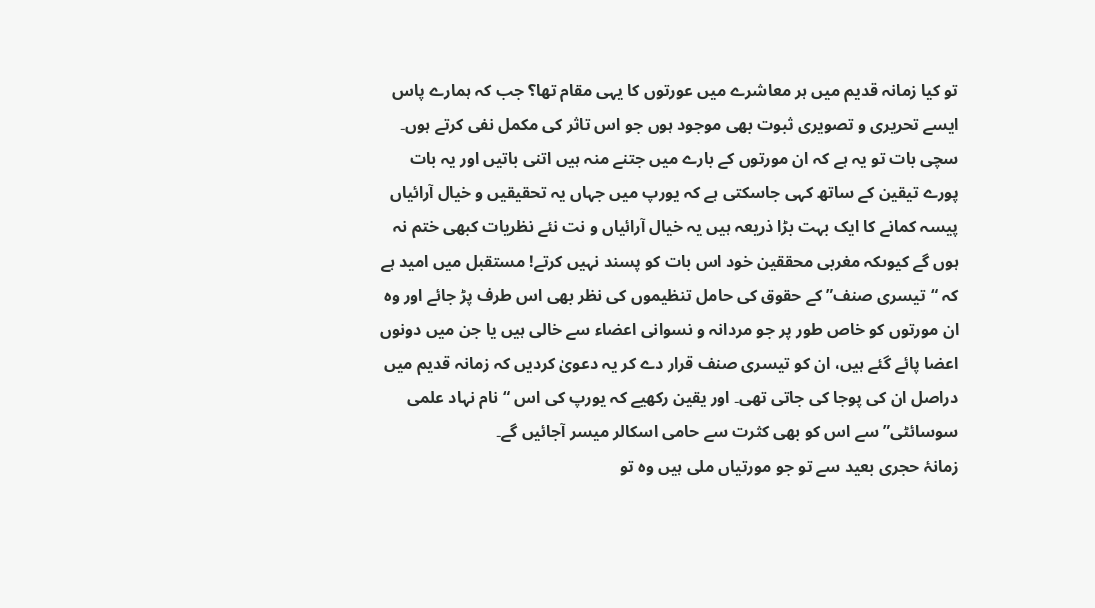تو کیا زمانہ قدیم میں ہر معاشرے میں عورتوں کا یہی مقام تھا؟ جب کہ ہمارے پاس ایسے تحریری و تصویری ثبوت بھی موجود ہوں جو اس تاثر کی مکمل نفی کرتے ہوں۔ سچی بات تو یہ ہے کہ ان مورتوں کے بارے میں جتنے منہ ہیں اتنی باتیں اور یہ بات پورے تیقین کے ساتھ کہی جاسکتی ہے کہ یورپ میں جہاں یہ تحقیقیں و خیال آرائیاں پیسہ کمانے کا ایک بہت بڑا ذریعہ ہیں یہ خیال آرائیاں و نت نئے نظریات کبھی ختم نہ ہوں گے کیوںکہ مغربی محققین خود اس بات کو پسند نہیں کرتے! مستقبل میں امید ہے کہ “تیسری صنف” کے حقوق کی حامل تنظیموں کی نظر بھی اس طرف پڑ جائے اور وہ ان مورتوں کو خاص طور پر جو مردانہ و نسوانی اعضاء سے خالی ہیں یا جن میں دونوں اعضا پائے گئے ہیں، ان کو تیسری صنف قرار دے کر یہ دعویٰ کردیں کہ زمانہ قدیم میں دراصل ان کی پوجا کی جاتی تھی۔ اور یقین رکھیے کہ یورپ کی اس “نام نہاد علمی سوسائٹی” سے اس کو بھی کثرت سے حامی اسکالر میسر آجائیں گے۔
زمانۂ حجری بعید سے تو جو مورتیاں ملی ہیں وہ تو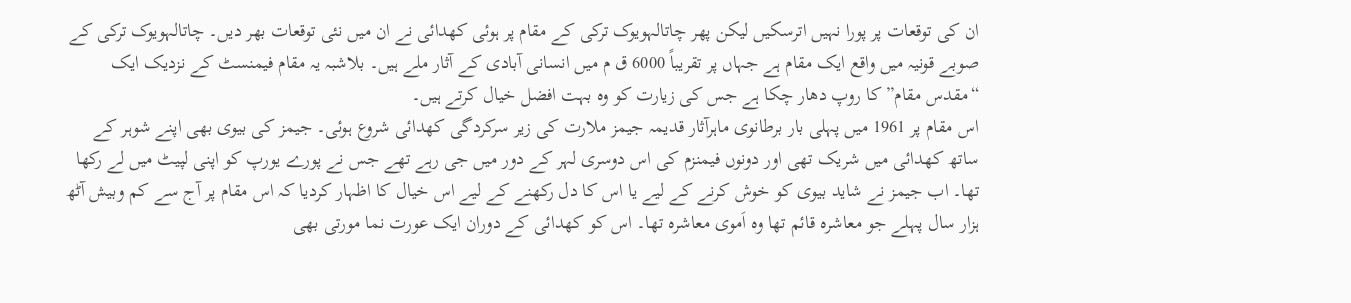ان کی توقعات پر پورا نہیں اترسکیں لیکن پھر چاتالہویوک ترکی کے مقام پر ہوئی کھدائی نے ان میں نئی توقعات بھر دیں۔ چاتالہویوک ترکی کے صوبے قونیہ میں واقع ایک مقام ہے جہاں پر تقریباً 6000 ق م میں انسانی آبادی کے آثار ملے ہیں۔ بلاشبہ یہ مقام فیمنسٹ کے نزدیک ایک “مقدس مقام” کا روپ دھار چکا ہے جس کی زیارت کو وہ بہت افضل خیال کرتے ہیں۔
اس مقام پر 1961 میں پہلی بار برطانوی ماہرآثار قدیمہ جیمز ملارت کی زیر سرکردگی کھدائی شروع ہوئی۔ جیمز کی بیوی بھی اپنے شوہر کے ساتھ کھدائی میں شریک تھی اور دونوں فیمنزم کی اس دوسری لہر کے دور میں جی رہے تھے جس نے پورے یورپ کو اپنی لپیٹ میں لے رکھا تھا۔ اب جیمز نے شاید بیوی کو خوش کرنے کے لیے یا اس کا دل رکھنے کے لیے اس خیال کا اظہار کردیا کہ اس مقام پر آج سے کم وبیش آٹھ ہزار سال پہلے جو معاشرہ قائم تھا وہ اَموی معاشرہ تھا۔ اس کو کھدائی کے دوران ایک عورت نما مورتی بھی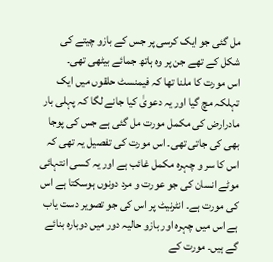مل گئی جو ایک کرسی پر جس کے بازو چیتے کی شکل کے تھے جن پر وہ ہاتھ جمائے بیٹھی تھی۔
اس مورت کا ملنا تھا کہ فیمنسٹ حلقوں میں ایک تہلکہ مچ گیا اور یہ دعویٰ کیا جانے لگا کہ پہلی بار مادرارض کی مکمل مورت مل گئی ہے جس کی پوجا بھی کی جاتی تھی۔ اس مورت کی تفصیل یہ تھی کہ اس کا سر و چہرہ مکمل غائب ہے اور یہ کسی انتہائی موٹے انسان کی جو عورت و مرد دونوں ہوسکتا ہے اس کی مورت ہے۔ انٹرنیٹ پر اس کی جو تصویر دست یاب ہے اس میں چہرہ اور بازو حالیہ دور میں دوبارہ بنائے گے ہیں۔ مورت کے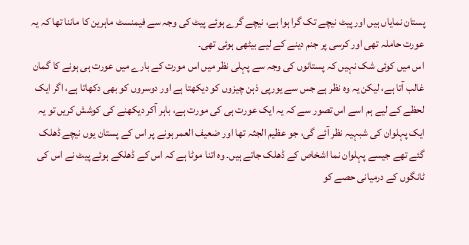پستان نمایاں ہیں اور پیٹ نیچے تک گرا ہوا ہے، نیچے گرے ہوئے پیٹ کی وجہ سے فیمنسٹ ماہرین کا ماننا تھا کہ یہ عورت حاملہ تھی اور کرسی پر جنم دینے کے لیے بیٹھی ہوئی تھی۔
اس میں کوئی شک نہیں کہ پستانوں کی وجہ سے پہلی نظر میں اس مورت کے بارے میں عورت ہی ہونے کا گمان غالب آتا ہے، لیکن یہ وہ نظر ہے جس سے یورپی ذہن چیزوں کو دیکھتا ہے اور دوسروں کو بھی دکھاتا ہے، اگر ایک لحظے کے لیے ہم اسے اس تصور سے کہ یہ ایک عورت ہی کی مورت ہے، باہر آکر دیکھنے کی کوشش کریں تو یہ ایک پہلوان کی شبہیہ نظر آئے گی، جو عظیم الجثہ تھا اور ضعیف العمر ہونے پر اس کے پستان یوں نیچے ڈھلک گئے تھے جیسے پہلوان نما اشخاص کے ڈھلک جاتے ہیں۔ وہ اتنا موٹا ہے کہ اس کے ڈھلکے ہوئے پیٹ نے اس کی ٹانگوں کے درمیانی حصے کو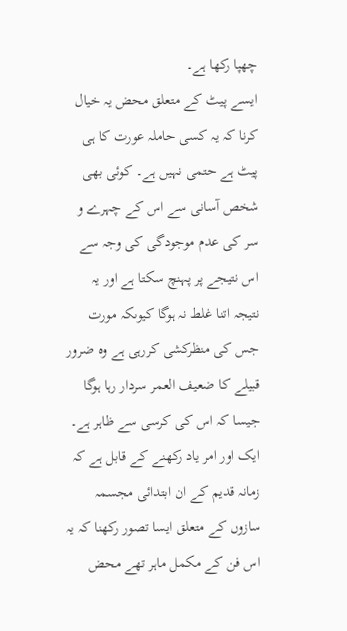چھپا رکھا ہے۔
ایسے پیٹ کے متعلق محض یہ خیال کرنا کہ یہ کسی حاملہ عورت کا ہی پیٹ ہے حتمی نہیں ہے۔ کوئی بھی شخص آسانی سے اس کے چہرے و سر کی عدم موجودگی کی وجہ سے اس نتیجے پر پہنچ سکتا ہے اور یہ نتیجہ اتنا غلط نہ ہوگا کیوںکہ مورت جس کی منظرکشی کررہی ہے وہ ضرور قبیلے کا ضعیف العمر سردار رہا ہوگا جیسا کہ اس کی کرسی سے ظاہر ہے۔ ایک اور امر یاد رکھنے کے قابل ہے کہ زمانہ قدیم کے ان ابتدائی مجسمہ سازوں کے متعلق ایسا تصور رکھنا کہ یہ اس فن کے مکمل ماہر تھے محض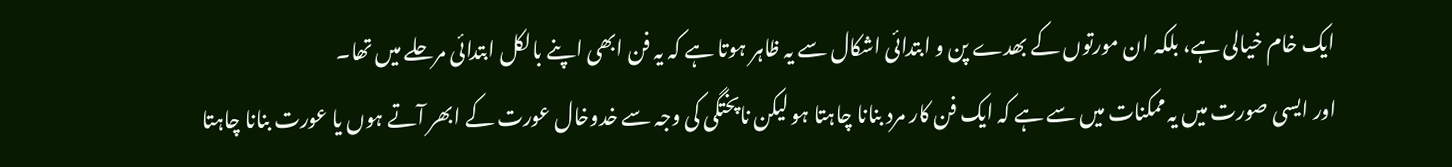ایک خام خیالی ہے، بلکہ ان مورتوں کے بھدے پن و ابتدائی اشکال سے یہ ظاہر ہوتا ہے کہ یہ فن ابھی اپنے بالکل ابتدائی مرحلے میں تھا۔
اور ایسی صورت میں یہ ممکنات میں سے ہے کہ ایک فن کار مرد بنانا چاہتا ہو لیکن ناپختگی کی وجہ سے خدوخال عورت کے ابھر آتے ہوں یا عورت بنانا چاہتا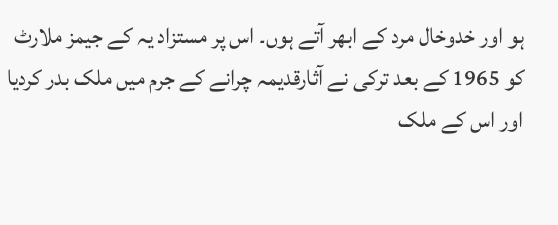ہو اور خدوخال مرد کے ابھر آتے ہوں۔ اس پر مستزاد یہ کے جیمز ملارٹ کو 1965 کے بعد ترکی نے آثارقدیمہ چرانے کے جرم میں ملک بدر کردیا اور اس کے ملک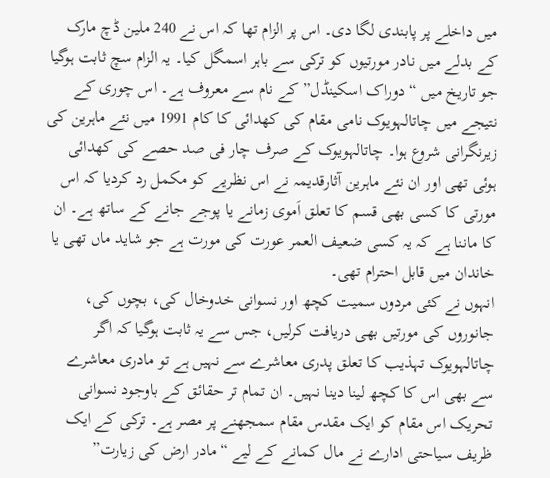میں داخلے پر پابندی لگا دی۔ اس پر الزام تھا کہ اس نے 240 ملین ڈچ مارک کے بدلے میں نادر مورتیوں کو ترکی سے باہر اسمگل کیا۔ یہ الزام سچ ثابت ہوگیا جو تاریخ میں “دوراک اسکینڈل” کے نام سے معروف ہے۔ اس چوری کے نتیجے میں چاتالہویوک نامی مقام کی کھدائی کا کام 1991 میں نئے ماہرین کی زیرنگرانی شروع ہوا۔ چاتالہویوک کے صرف چار فی صد حصے کی کھدائی ہوئی تھی اور ان نئے ماہرین آثارقدیمہ نے اس نظریے کو مکمل رد کردیا کہ اس مورتی کا کسی بھی قسم کا تعلق اَموی زمانے یا پوجے جانے کے ساتھ ہے۔ ان کا ماننا ہے کہ یہ کسی ضعیف العمر عورت کی مورت ہے جو شاید ماں تھی یا خاندان میں قابل احترام تھی۔
انہوں نے کئی مردوں سمیت کچھ اور نسوانی خدوخال کی، بچوں کی، جانوروں کی مورتیں بھی دریافت کرلیں، جس سے یہ ثابت ہوگیا کہ اگر چاتالہویوک تہذیب کا تعلق پدری معاشرے سے نہیں ہے تو مادری معاشرے سے بھی اس کا کچھ لینا دینا نہیں۔ ان تمام تر حقائق کے باوجود نسوانی تحریک اس مقام کو ایک مقدس مقام سمجھنے پر مصر ہے۔ ترکی کے ایک ظریف سیاحتی ادارے نے مال کمانے کے لیے “مادر ارض کی زیارت”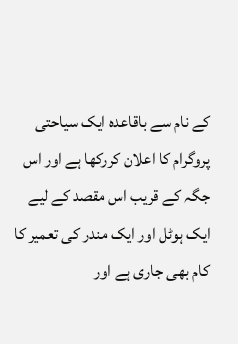کے نام سے باقاعدہ ایک سیاحتی پروگرام کا اعلان کررکھا ہے اور اس جگہ کے قریب اس مقصد کے لیے ایک ہوٹل اور ایک مندر کی تعمیر کا کام بھی جاری ہے اور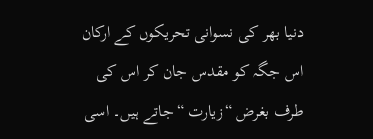دنیا بھر کی نسوانی تحریکوں کے ارکان اس جگہ کو مقدس جان کر اس کی طرف بغرض “زیارت “جاتے ہیں۔ اسی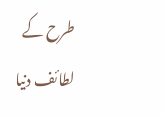طرح کے لطائف دنیا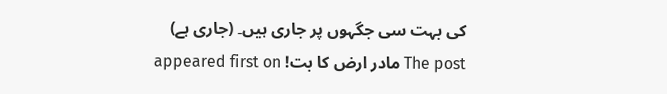کی بہت سی جگہوں پر جاری ہیں۔ (جاری ہے)
The post مادر ارض کا بت! appeared first on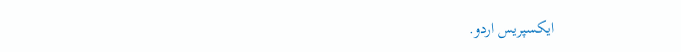ایکسپریس اردو.